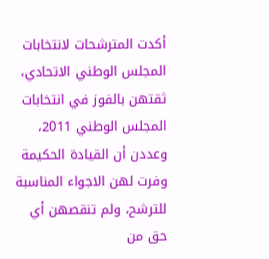أكدت المترشحات لانتخابات المجلس الوطني الاتحادي، ثقتهن بالفوز في انتخابات المجلس الوطني 2011، وعددن أن القيادة الحكيمة وفرت لهن الاجواء المناسبة للترشح، ولم تنقصهن أي حق من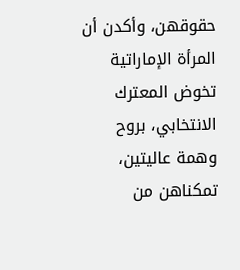حقوقهن، وأكدن أن المرأة الإماراتية تخوض المعترك الانتخابي، بروح وهمة عاليتين، تمكناهن من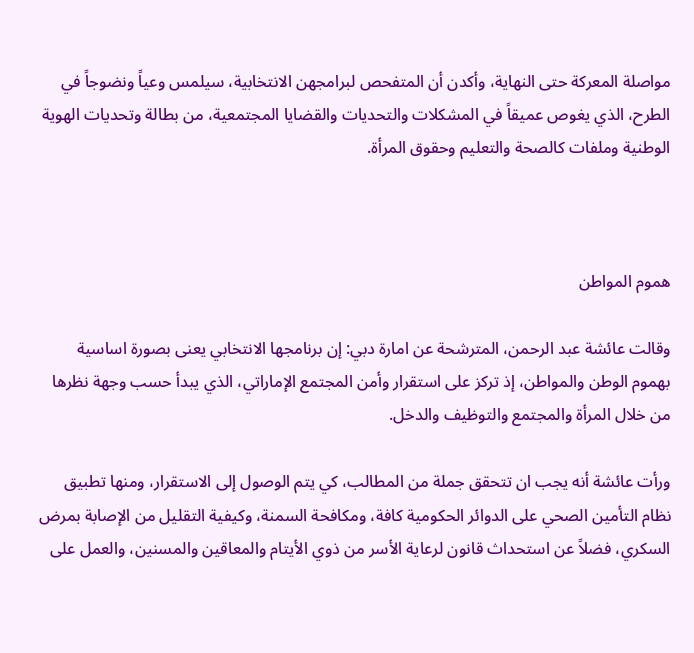مواصلة المعركة حتى النهاية، وأكدن أن المتفحص لبرامجهن الانتخابية، سيلمس وعياً ونضوجاً في الطرح، الذي يغوص عميقاً في المشكلات والتحديات والقضايا المجتمعية، من بطالة وتحديات الهوية الوطنية وملفات كالصحة والتعليم وحقوق المرأة.



هموم المواطن

وقالت عائشة عبد الرحمن، المترشحة عن امارة دبي: إن برنامجها الانتخابي يعنى بصورة اساسية بهموم الوطن والمواطن، إذ تركز على استقرار وأمن المجتمع الإماراتي، الذي يبدأ حسب وجهة نظرها من خلال المرأة والمجتمع والتوظيف والدخل.

ورأت عائشة أنه يجب ان تتحقق جملة من المطالب، كي يتم الوصول إلى الاستقرار، ومنها تطبيق نظام التأمين الصحي على الدوائر الحكومية كافة، ومكافحة السمنة، وكيفية التقليل من الإصابة بمرض السكري، فضلاً عن استحداث قانون لرعاية الأسر من ذوي الأيتام والمعاقين والمسنين، والعمل على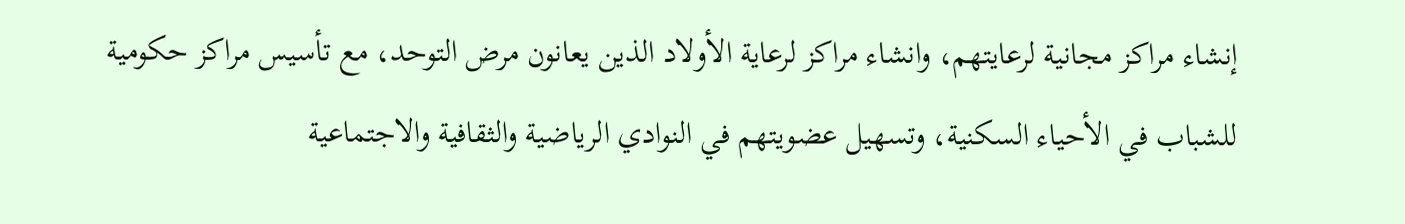إنشاء مراكز مجانية لرعايتهم، وانشاء مراكز لرعاية الأولاد الذين يعانون مرض التوحد، مع تأسيس مراكز حكومية للشباب في الأحياء السكنية، وتسهيل عضويتهم في النوادي الرياضية والثقافية والاجتماعية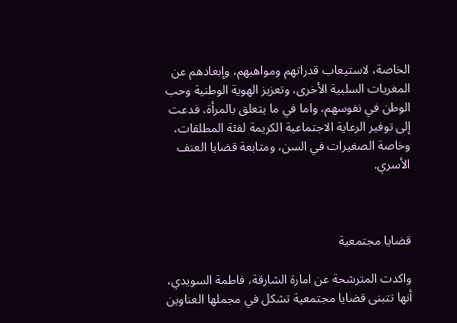الخاصة، لاستيعاب قدراتهم ومواهبهم، وإبعادهم عن المغريات السلبية الأخرى، وتعزيز الهوية الوطنية وحب الوطن في نفوسهم، واما في ما يتعلق بالمرأة، فدعت إلى توفير الرعاية الاجتماعية الكريمة لفئة المطلقات، وخاصة الصغيرات في السن، ومتابعة قضايا العنف الأسري.



قضايا مجتمعية

واكدت المترشحة عن امارة الشارقة، فاطمة السويدي، أنها تتبنى قضايا مجتمعية تشكل في مجملها العناوين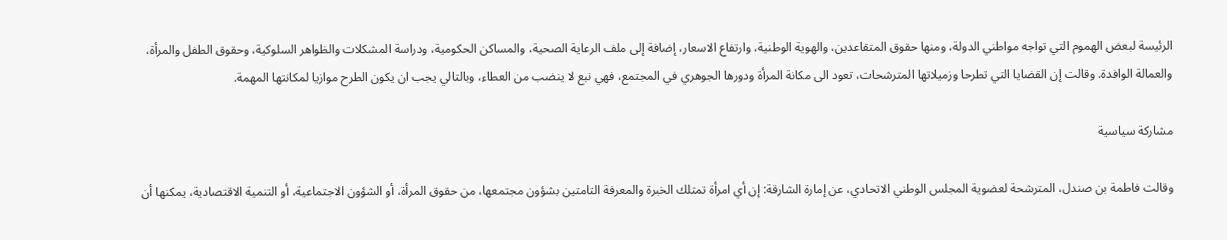الرئيسة لبعض الهموم التي تواجه مواطني الدولة، ومنها حقوق المتقاعدين، والهوية الوطنية، وارتفاع الاسعار، إضافة إلى ملف الرعاية الصحية، والمساكن الحكومية، ودراسة المشكلات والظواهر السلوكية، وحقوق الطفل والمرأة، والعمالة الوافدة. وقالت إن القضايا التي تطرحا وزميلاتها المترشحات، تعود الى مكانة المرأة ودورها الجوهري في المجتمع، فهي نبع لا ينضب من العطاء، وبالتالي يجب ان يكون الطرح موازيا لمكانتها المهمة.

مشاركة سياسية

وقالت فاطمة بن صندل، المترشحة لعضوية المجلس الوطني الاتحادي، عن إمارة الشارقة: إن أي امرأة تمتلك الخبرة والمعرفة التامتين بشؤون مجتمعها، من حقوق المرأة، أو الشؤون الاجتماعية، أو التنمية الاقتصادية، يمكنها أن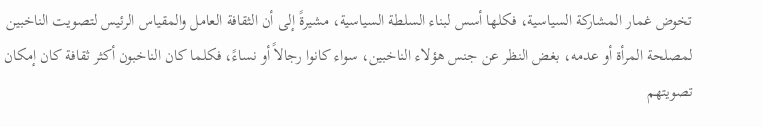تخوض غمار المشاركة السياسية، فكلها أسس لبناء السلطة السياسية، مشيرةً إلى أن الثقافة العامل والمقياس الرئيس لتصويت الناخبين لمصلحة المرأة أو عدمه، بغض النظر عن جنس هؤلاء الناخبين، سواء كانوا رجالاً أو نساءً، فكلما كان الناخبون أكثر ثقافة كان إمكان تصويتهم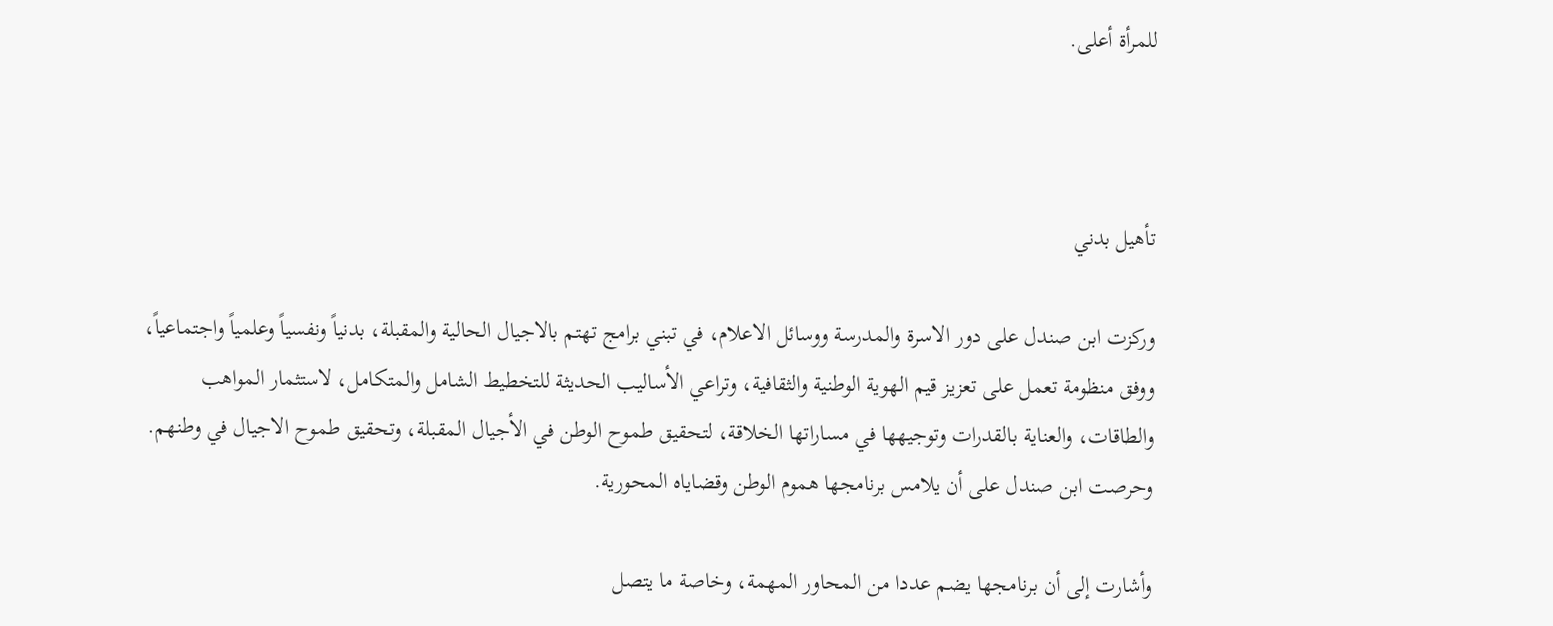للمرأة أعلى.



تأهيل بدني

وركزت ابن صندل على دور الاسرة والمدرسة ووسائل الاعلام، في تبني برامج تهتم بالاجيال الحالية والمقبلة، بدنياً ونفسياً وعلمياً واجتماعياً، ووفق منظومة تعمل على تعزيز قيم الهوية الوطنية والثقافية، وتراعي الأساليب الحديثة للتخطيط الشامل والمتكامل، لاستثمار المواهب والطاقات، والعناية بالقدرات وتوجيهها في مساراتها الخلاقة، لتحقيق طموح الوطن في الأجيال المقبلة، وتحقيق طموح الاجيال في وطنهم. وحرصت ابن صندل على أن يلامس برنامجها هموم الوطن وقضاياه المحورية.

وأشارت إلى أن برنامجها يضم عددا من المحاور المهمة، وخاصة ما يتصل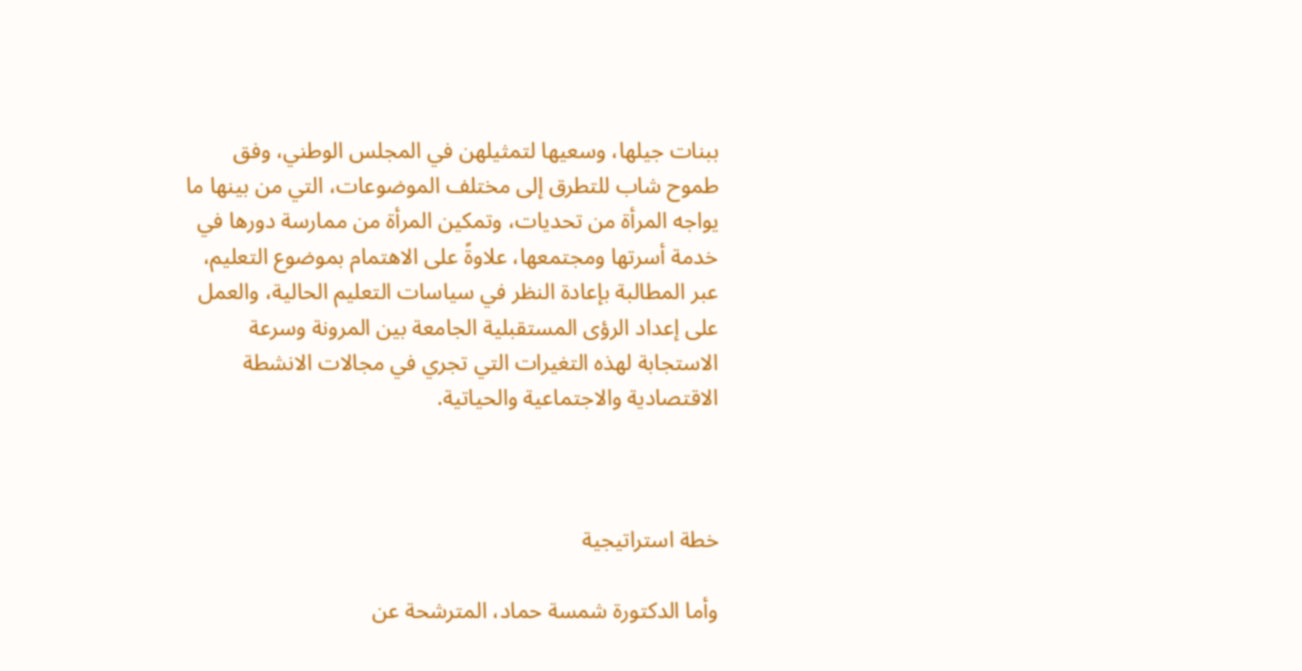ببنات جيلها، وسعيها لتمثيلهن في المجلس الوطني، وفق طموح شاب للتطرق إلى مختلف الموضوعات، التي من بينها ما يواجه المرأة من تحديات، وتمكين المرأة من ممارسة دورها في خدمة أسرتها ومجتمعها، علاوةً على الاهتمام بموضوع التعليم، عبر المطالبة بإعادة النظر في سياسات التعليم الحالية، والعمل على إعداد الرؤى المستقبلية الجامعة بين المرونة وسرعة الاستجابة لهذه التغيرات التي تجري في مجالات الانشطة الاقتصادية والاجتماعية والحياتية.



خطة استراتيجية

وأما الدكتورة شمسة حماد، المترشحة عن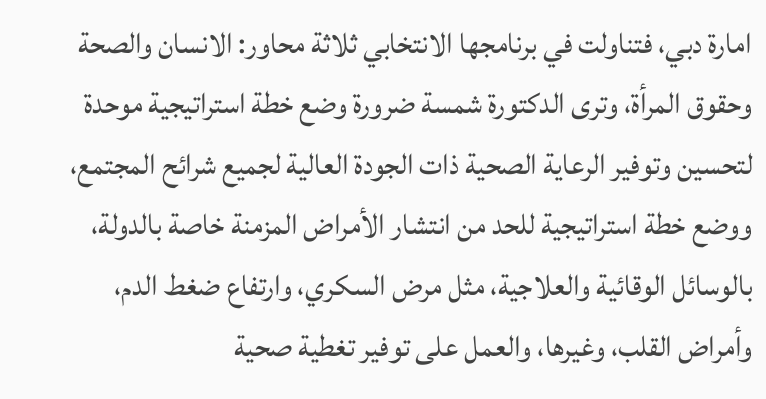امارة دبي، فتناولت في برنامجها الانتخابي ثلاثة محاور: الانسان والصحة وحقوق المرأة، وترى الدكتورة شمسة ضرورة وضع خطة استراتيجية موحدة لتحسين وتوفير الرعاية الصحية ذات الجودة العالية لجميع شرائح المجتمع، ووضع خطة استراتيجية للحد من انتشار الأمراض المزمنة خاصة بالدولة، بالوسائل الوقائية والعلاجية، مثل مرض السكري، وارتفاع ضغط الدم، وأمراض القلب، وغيرها، والعمل على توفير تغطية صحية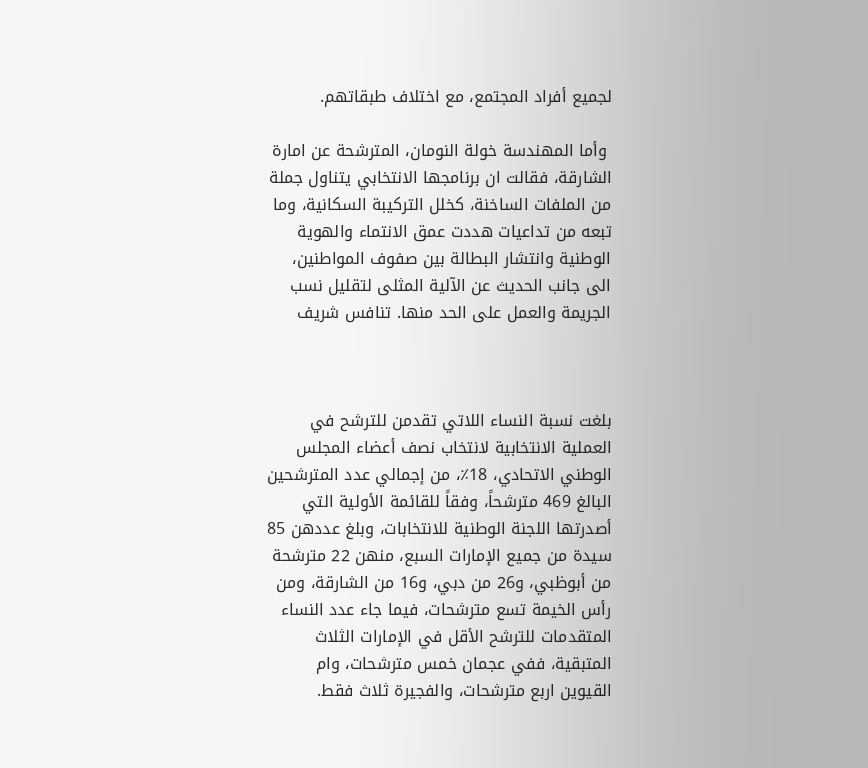لجميع أفراد المجتمع، مع اختلاف طبقاتهم.

 وأما المهندسة خولة النومان، المترشحة عن امارة الشارقة، فقالت ان برنامجها الانتخابي يتناول جملة من الملفات الساخنة، كخلل التركيبة السكانية، وما تبعه من تداعيات هددت عمق الانتماء والهوية الوطنية وانتشار البطالة بين صفوف المواطنين، الى جانب الحديث عن الآلية المثلى لتقليل نسب الجريمة والعمل على الحد منها. تنافس شريف



بلغت نسبة النساء اللاتي تقدمن للترشح في العملية الانتخابية لانتخاب نصف أعضاء المجلس الوطني الاتحادي، 18٪، من إجمالي عدد المترشحين البالغ 469 مترشحاً، وفقاً للقائمة الأولية التي أصدرتها اللجنة الوطنية للانتخابات، وبلغ عددهن 85 سيدة من جميع الإمارات السبع، منهن 22 مترشحة من أبوظبي، و26 من دبي، و16 من الشارقة، ومن رأس الخيمة تسع مترشحات، فيما جاء عدد النساء المتقدمات للترشح الأقل في الإمارات الثلاث المتبقية، ففي عجمان خمس مترشحات، وام القيوين اربع مترشحات، والفجيرة ثلاث فقط.